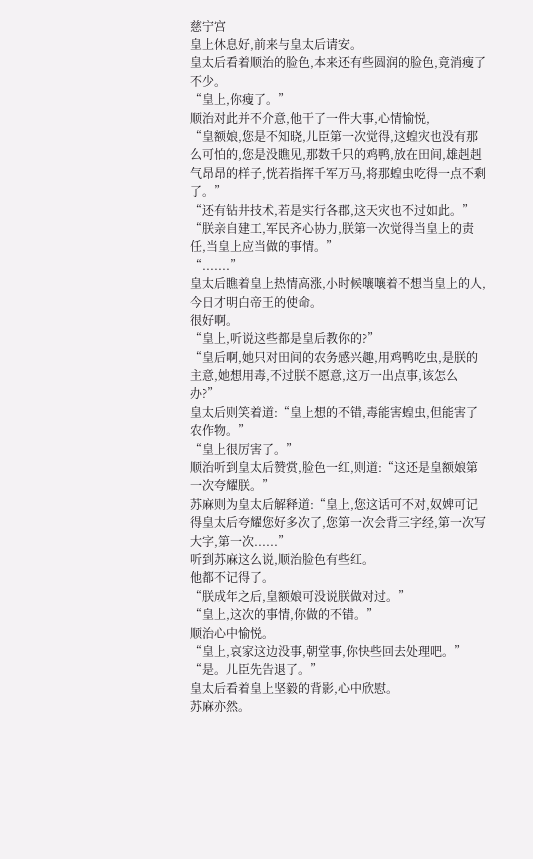慈宁宫
皇上休息好,前来与皇太后请安。
皇太后看着顺治的脸色,本来还有些圆润的脸色,竟消瘦了不少。
“皇上,你瘦了。”
顺治对此并不介意,他干了一件大事,心情愉悦,
“皇额娘,您是不知晓,儿臣第一次觉得,这蝗灾也没有那么可怕的,您是没瞧见,那数千只的鸡鸭,放在田间,雄赳赳气昂昂的样子,恍若指挥千军万马,将那蝗虫吃得一点不剩了。”
“还有钻井技术,若是实行各郡,这天灾也不过如此。”
“朕亲自建工,军民齐心协力,朕第一次觉得当皇上的责任,当皇上应当做的事情。”
“.......”
皇太后瞧着皇上热情高涨,小时候嚷嚷着不想当皇上的人,今日才明白帝王的使命。
很好啊。
“皇上,听说这些都是皇后教你的?”
“皇后啊,她只对田间的农务感兴趣,用鸡鸭吃虫,是朕的主意,她想用毒,不过朕不愿意,这万一出点事,该怎么办?”
皇太后则笑着道:“皇上想的不错,毒能害蝗虫,但能害了农作物。”
“皇上很厉害了。”
顺治听到皇太后赞赏,脸色一红,则道:“这还是皇额娘第一次夸耀朕。”
苏麻则为皇太后解释道:“皇上,您这话可不对,奴婢可记得皇太后夸耀您好多次了,您第一次会背三字经,第一次写大字,第一次......”
听到苏麻这么说,顺治脸色有些红。
他都不记得了。
“朕成年之后,皇额娘可没说朕做对过。”
“皇上,这次的事情,你做的不错。”
顺治心中愉悦。
“皇上,哀家这边没事,朝堂事,你快些回去处理吧。”
“是。儿臣先告退了。”
皇太后看着皇上坚毅的背影,心中欣慰。
苏麻亦然。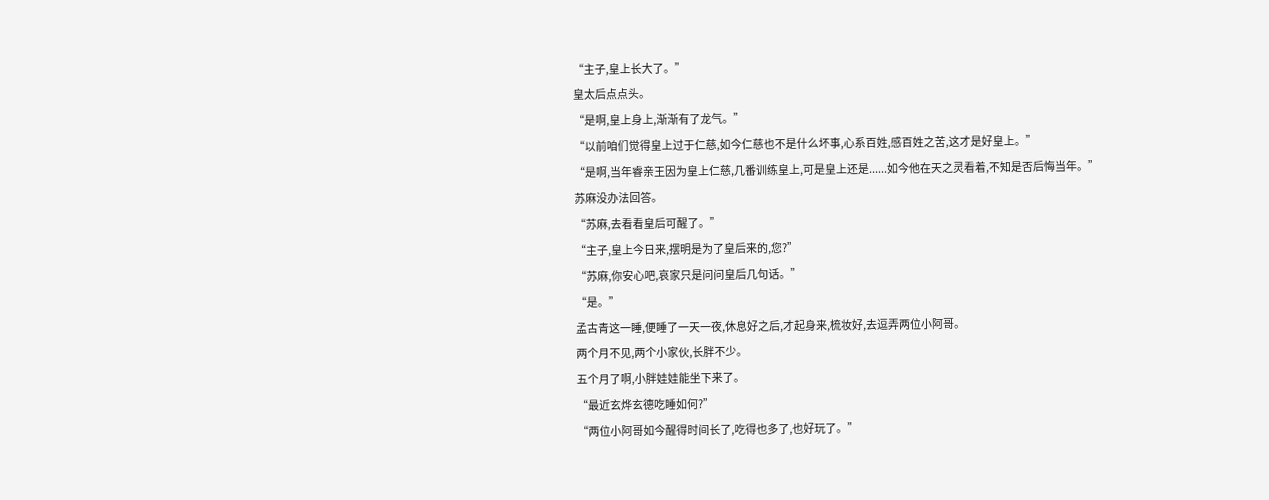“主子,皇上长大了。”
皇太后点点头。
“是啊,皇上身上,渐渐有了龙气。”
“以前咱们觉得皇上过于仁慈,如今仁慈也不是什么坏事,心系百姓,感百姓之苦,这才是好皇上。”
“是啊,当年睿亲王因为皇上仁慈,几番训练皇上,可是皇上还是......如今他在天之灵看着,不知是否后悔当年。”
苏麻没办法回答。
“苏麻,去看看皇后可醒了。”
“主子,皇上今日来,摆明是为了皇后来的,您?”
“苏麻,你安心吧,哀家只是问问皇后几句话。”
“是。”
孟古青这一睡,便睡了一天一夜,休息好之后,才起身来,梳妆好,去逗弄两位小阿哥。
两个月不见,两个小家伙,长胖不少。
五个月了啊,小胖娃娃能坐下来了。
“最近玄烨玄德吃睡如何?”
“两位小阿哥如今醒得时间长了,吃得也多了,也好玩了。”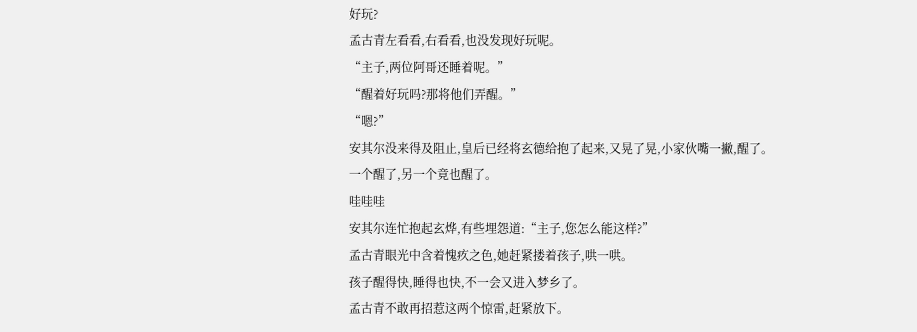好玩?
孟古青左看看,右看看,也没发现好玩呢。
“主子,两位阿哥还睡着呢。”
“醒着好玩吗?那将他们弄醒。”
“嗯?”
安其尔没来得及阻止,皇后已经将玄德给抱了起来,又晃了晃,小家伙嘴一撇,醒了。
一个醒了,另一个竟也醒了。
哇哇哇
安其尔连忙抱起玄烨,有些埋怨道:“主子,您怎么能这样?”
孟古青眼光中含着愧疚之色,她赶紧搂着孩子,哄一哄。
孩子醒得快,睡得也快,不一会又进入梦乡了。
孟古青不敢再招惹这两个惊雷,赶紧放下。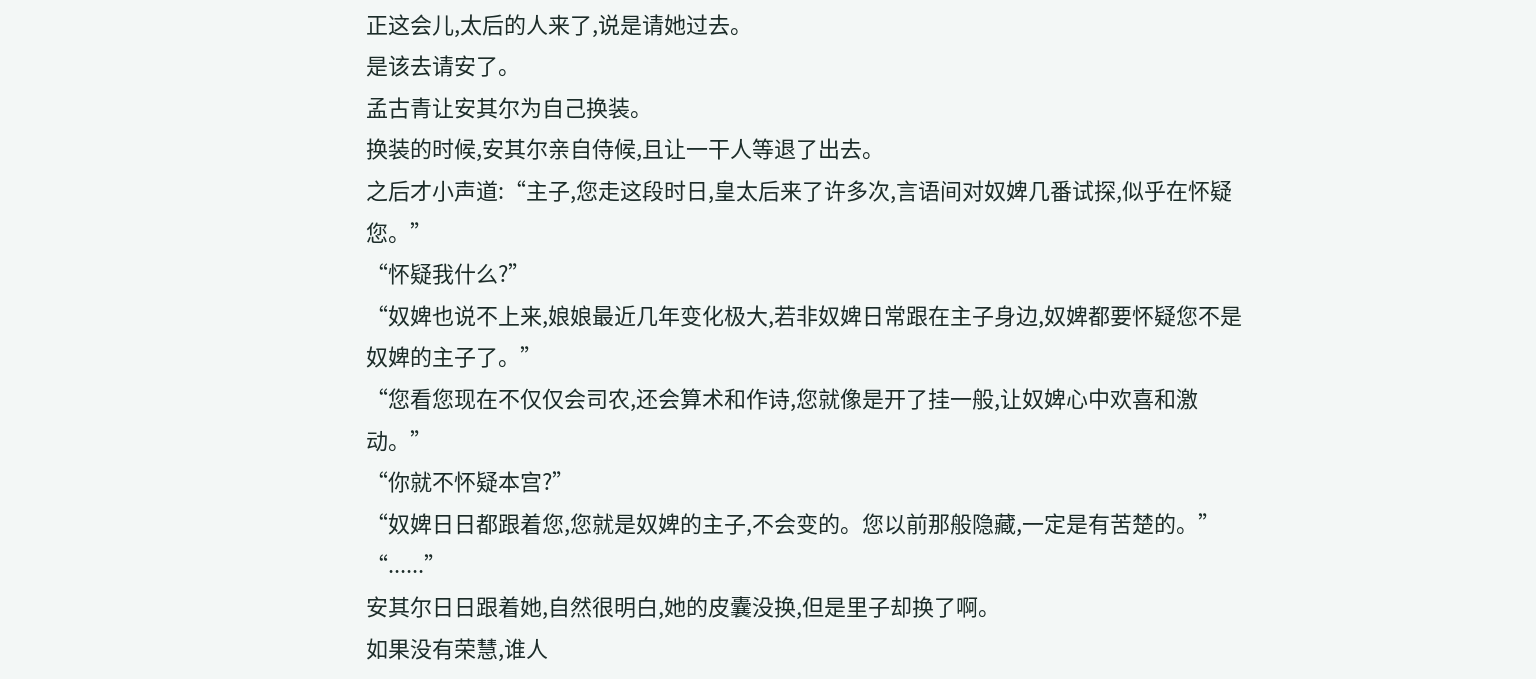正这会儿,太后的人来了,说是请她过去。
是该去请安了。
孟古青让安其尔为自己换装。
换装的时候,安其尔亲自侍候,且让一干人等退了出去。
之后才小声道:“主子,您走这段时日,皇太后来了许多次,言语间对奴婢几番试探,似乎在怀疑您。”
“怀疑我什么?”
“奴婢也说不上来,娘娘最近几年变化极大,若非奴婢日常跟在主子身边,奴婢都要怀疑您不是奴婢的主子了。”
“您看您现在不仅仅会司农,还会算术和作诗,您就像是开了挂一般,让奴婢心中欢喜和激动。”
“你就不怀疑本宫?”
“奴婢日日都跟着您,您就是奴婢的主子,不会变的。您以前那般隐藏,一定是有苦楚的。”
“......”
安其尔日日跟着她,自然很明白,她的皮囊没换,但是里子却换了啊。
如果没有荣慧,谁人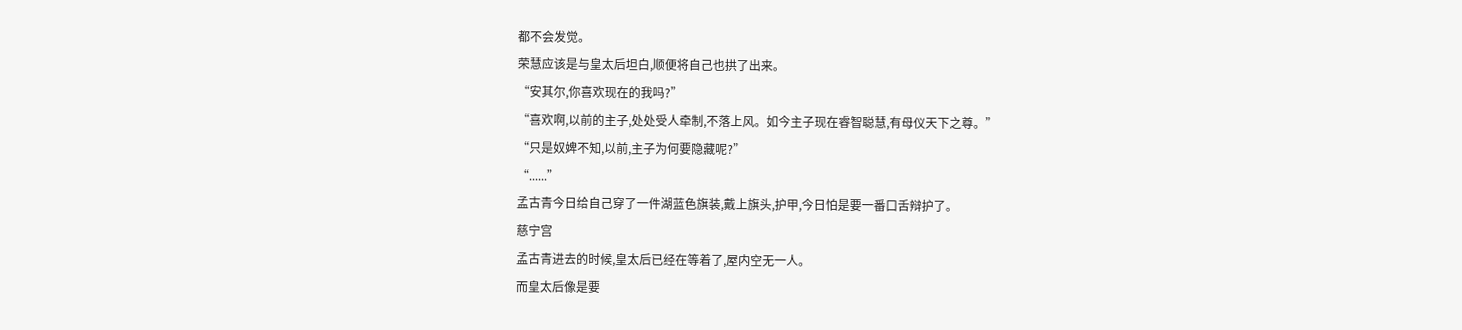都不会发觉。
荣慧应该是与皇太后坦白,顺便将自己也拱了出来。
“安其尔,你喜欢现在的我吗?”
“喜欢啊,以前的主子,处处受人牵制,不落上风。如今主子现在睿智聪慧,有母仪天下之尊。”
“只是奴婢不知,以前,主子为何要隐藏呢?”
“......”
孟古青今日给自己穿了一件湖蓝色旗装,戴上旗头,护甲,今日怕是要一番口舌辩护了。
慈宁宫
孟古青进去的时候,皇太后已经在等着了,屋内空无一人。
而皇太后像是要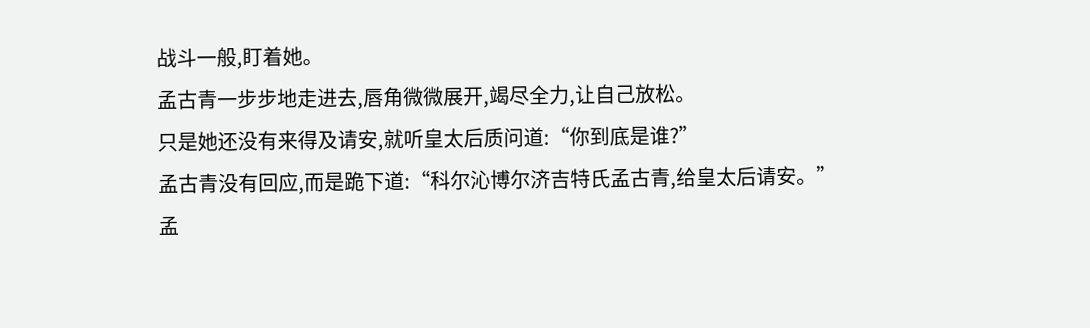战斗一般,盯着她。
孟古青一步步地走进去,唇角微微展开,竭尽全力,让自己放松。
只是她还没有来得及请安,就听皇太后质问道:“你到底是谁?”
孟古青没有回应,而是跪下道:“科尔沁博尔济吉特氏孟古青,给皇太后请安。”
孟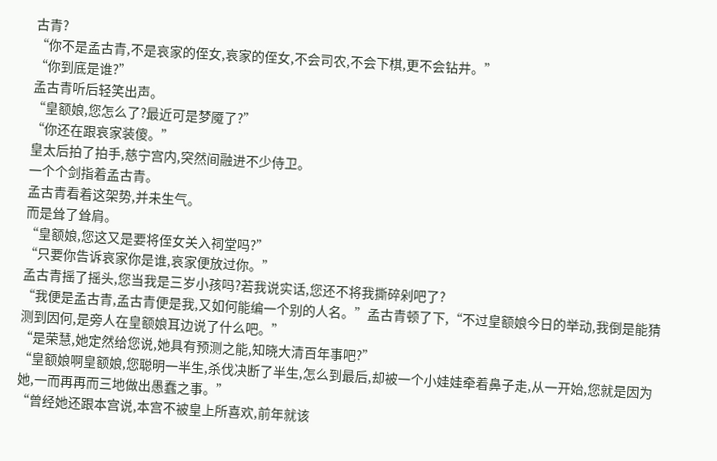古青?
“你不是孟古青,不是哀家的侄女,哀家的侄女,不会司农,不会下棋,更不会钻井。”
“你到底是谁?”
孟古青听后轻笑出声。
“皇额娘,您怎么了?最近可是梦魇了?”
“你还在跟哀家装傻。”
皇太后拍了拍手,慈宁宫内,突然间融进不少侍卫。
一个个剑指着孟古青。
孟古青看着这架势,并未生气。
而是耸了耸肩。
“皇额娘,您这又是要将侄女关入祠堂吗?”
“只要你告诉哀家你是谁,哀家便放过你。”
孟古青摇了摇头,您当我是三岁小孩吗?若我说实话,您还不将我撕碎剁吧了?
“我便是孟古青,孟古青便是我,又如何能编一个别的人名。”孟古青顿了下,“不过皇额娘今日的举动,我倒是能猜测到因何,是旁人在皇额娘耳边说了什么吧。”
“是荣慧,她定然给您说,她具有预测之能,知晓大清百年事吧?”
“皇额娘啊皇额娘,您聪明一半生,杀伐决断了半生,怎么到最后,却被一个小娃娃牵着鼻子走,从一开始,您就是因为她,一而再再而三地做出愚蠢之事。”
“曾经她还跟本宫说,本宫不被皇上所喜欢,前年就该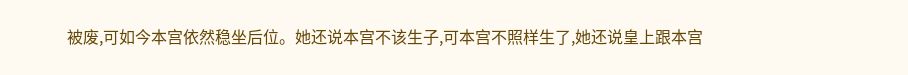被废,可如今本宫依然稳坐后位。她还说本宫不该生子,可本宫不照样生了,她还说皇上跟本宫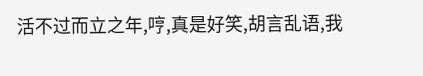活不过而立之年,哼,真是好笑,胡言乱语,我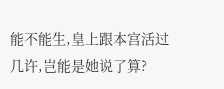能不能生,皇上跟本宫活过几许,岂能是她说了算?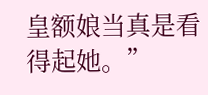皇额娘当真是看得起她。”